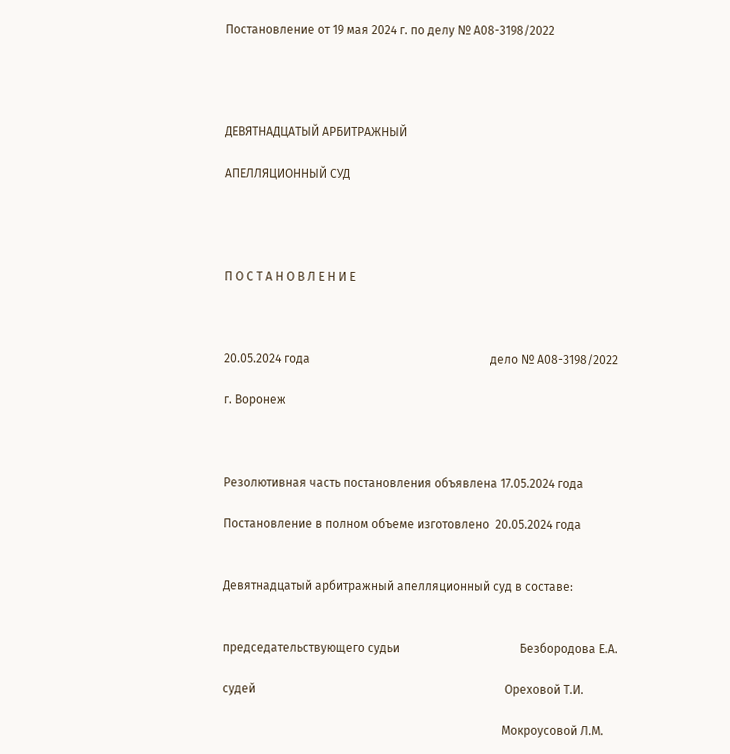Постановление от 19 мая 2024 г. по делу № А08-3198/2022




ДЕВЯТНАДЦАТЫЙ АРБИТРАЖНЫЙ

АПЕЛЛЯЦИОННЫЙ СУД




П О С Т А Н О В Л Е Н И Е



20.05.2024 года                                                            дело № А08-3198/2022

г. Воронеж



Резолютивная часть постановления объявлена 17.05.2024 года

Постановление в полном объеме изготовлено  20.05.2024 года


Девятнадцатый арбитражный апелляционный суд в составе:


председательствующего судьи                                        Безбородова Е.А.

судей                                                                                   Ореховой Т.И.

                                                                                             Мокроусовой Л.М.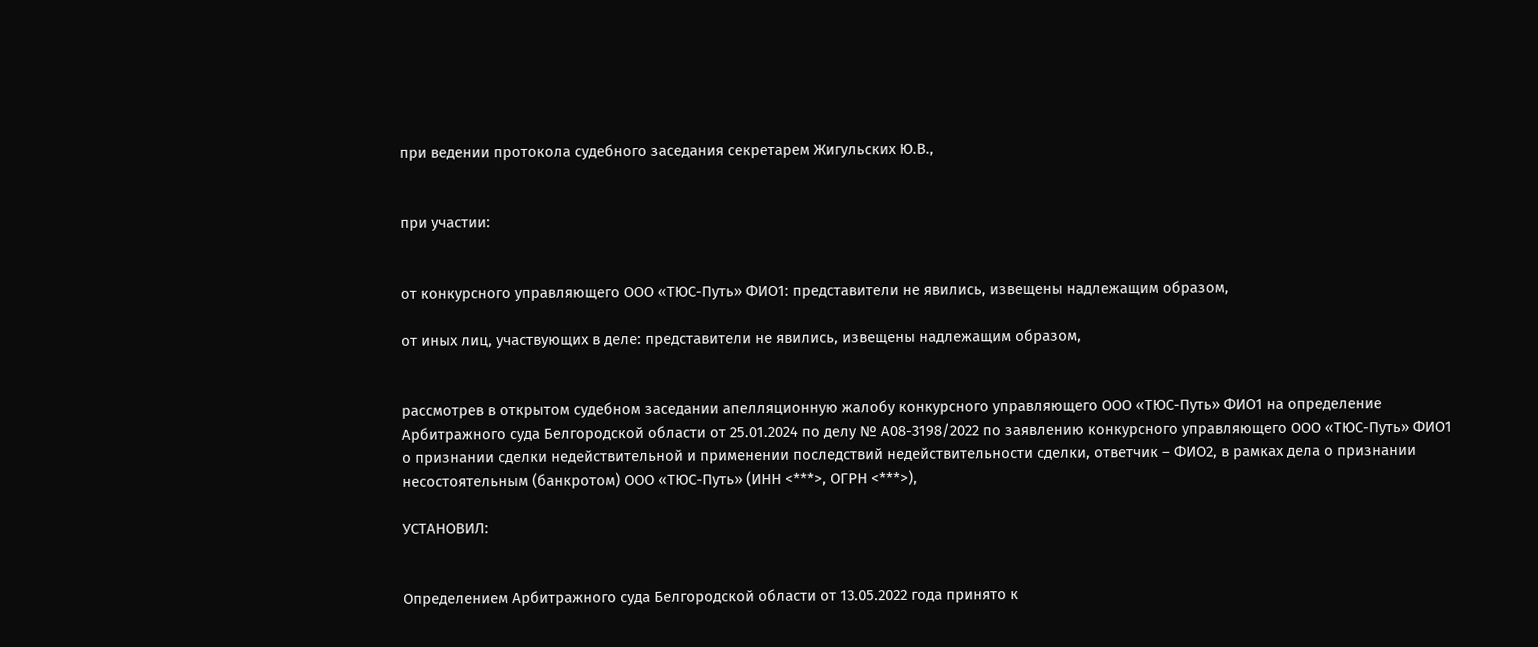при ведении протокола судебного заседания секретарем Жигульских Ю.В.,


при участии:


от конкурсного управляющего ООО «ТЮС-Путь» ФИО1: представители не явились, извещены надлежащим образом,

от иных лиц, участвующих в деле: представители не явились, извещены надлежащим образом,


рассмотрев в открытом судебном заседании апелляционную жалобу конкурсного управляющего ООО «ТЮС-Путь» ФИО1 на определение Арбитражного суда Белгородской области от 25.01.2024 по делу № А08-3198/2022 по заявлению конкурсного управляющего ООО «ТЮС-Путь» ФИО1 о признании сделки недействительной и применении последствий недействительности сделки, ответчик – ФИО2, в рамках дела о признании несостоятельным (банкротом) ООО «ТЮС-Путь» (ИНН <***>, ОГРН <***>),

УСТАНОВИЛ:


Определением Арбитражного суда Белгородской области от 13.05.2022 года принято к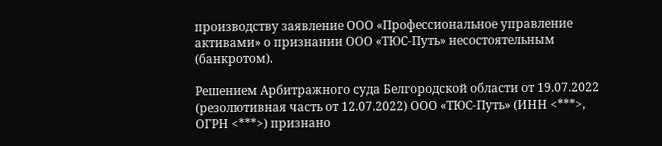производству заявление ООО «Профессиональное управление активами» о признании ООО «ТЮС-Путь» несостоятельным (банкротом).

Решением Арбитражного суда Белгородской области от 19.07.2022 (резолютивная часть от 12.07.2022) ООО «ТЮС-Путь» (ИНН <***>, ОГРН <***>) признано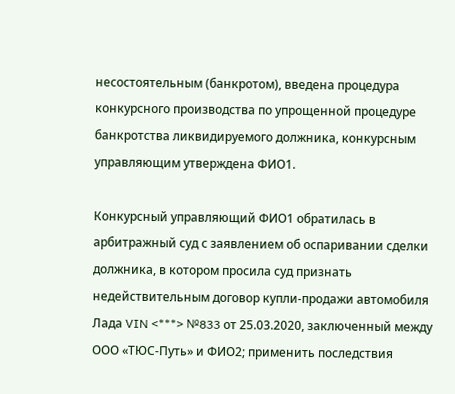несостоятельным (банкротом), введена процедура конкурсного производства по упрощенной процедуре банкротства ликвидируемого должника, конкурсным управляющим утверждена ФИО1.

Конкурсный управляющий ФИО1 обратилась в арбитражный суд с заявлением об оспаривании сделки должника, в котором просила суд признать недействительным договор купли-продажи автомобиля Лада VIN <***> №833 от 25.03.2020, заключенный между ООО «ТЮС-Путь» и ФИО2; применить последствия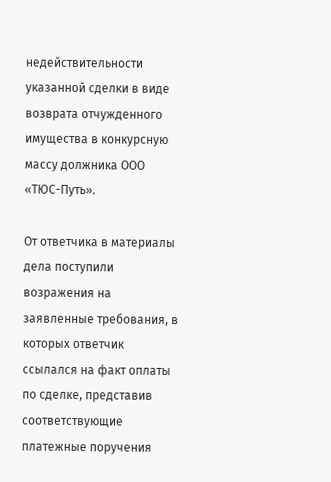недействительности указанной сделки в виде возврата отчужденного имущества в конкурсную массу должника ООО «ТЮС-Путь».

От ответчика в материалы дела поступили возражения на заявленные требования, в которых ответчик ссылался на факт оплаты по сделке, представив соответствующие платежные поручения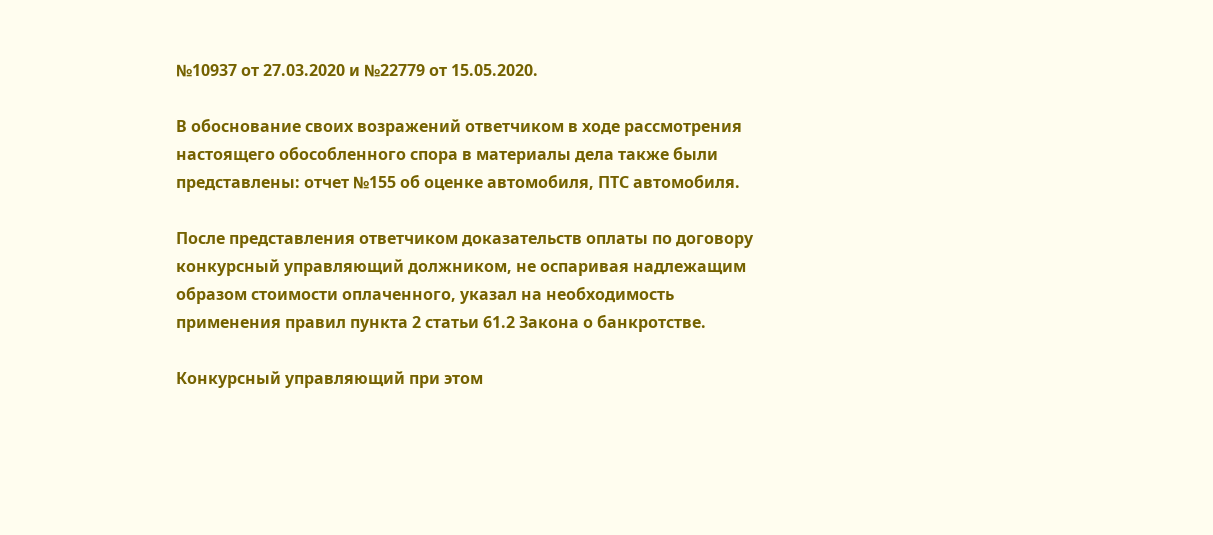№10937 от 27.03.2020 и №22779 от 15.05.2020.

В обоснование своих возражений ответчиком в ходе рассмотрения настоящего обособленного спора в материалы дела также были представлены: отчет №155 об оценке автомобиля, ПТС автомобиля.

После представления ответчиком доказательств оплаты по договору конкурсный управляющий должником, не оспаривая надлежащим образом стоимости оплаченного, указал на необходимость применения правил пункта 2 статьи 61.2 Закона о банкротстве.

Конкурсный управляющий при этом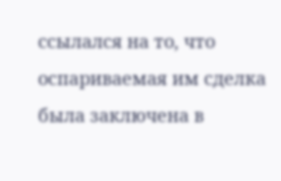ссылался на то, что оспариваемая им сделка была заключена в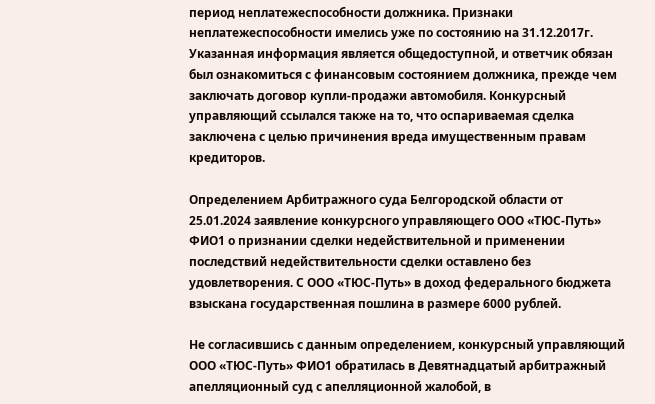период неплатежеспособности должника. Признаки неплатежеспособности имелись уже по состоянию на 31.12.2017г. Указанная информация является общедоступной, и ответчик обязан был ознакомиться с финансовым состоянием должника, прежде чем заключать договор купли-продажи автомобиля. Конкурсный управляющий ссылался также на то, что оспариваемая сделка заключена с целью причинения вреда имущественным правам кредиторов.

Определением Арбитражного суда Белгородской области от 25.01.2024 заявление конкурсного управляющего ООО «ТЮС-Путь» ФИО1 о признании сделки недействительной и применении последствий недействительности сделки оставлено без удовлетворения. С ООО «ТЮС-Путь» в доход федерального бюджета взыскана государственная пошлина в размере 6000 рублей.

Не согласившись с данным определением, конкурсный управляющий ООО «ТЮС-Путь» ФИО1 обратилась в Девятнадцатый арбитражный апелляционный суд с апелляционной жалобой, в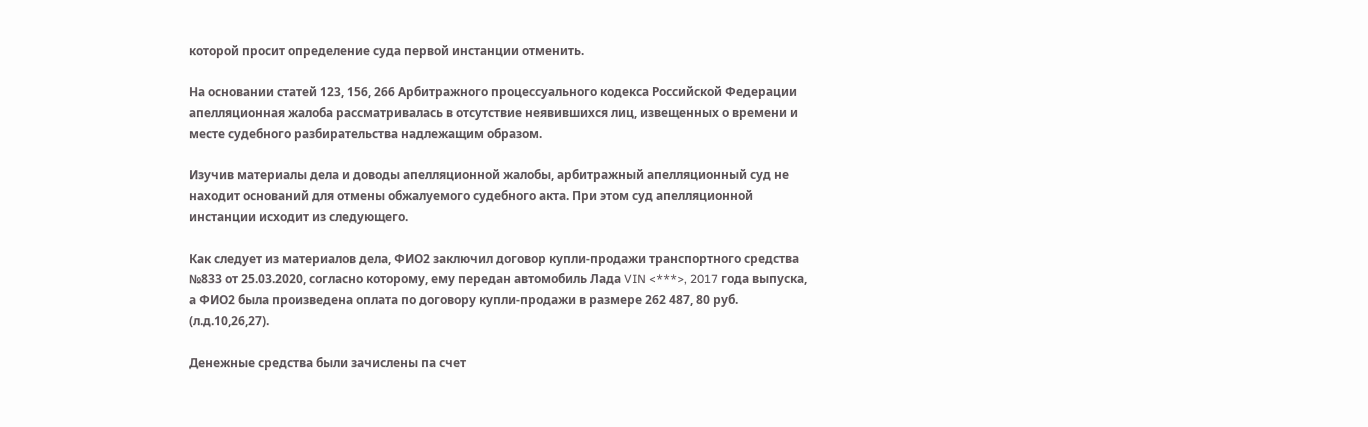которой просит определение суда первой инстанции отменить.

На основании статей 123, 156, 266 Арбитражного процессуального кодекса Российской Федерации апелляционная жалоба рассматривалась в отсутствие неявившихся лиц, извещенных о времени и месте судебного разбирательства надлежащим образом.

Изучив материалы дела и доводы апелляционной жалобы, арбитражный апелляционный суд не находит оснований для отмены обжалуемого судебного акта. При этом суд апелляционной инстанции исходит из следующего.

Как следует из материалов дела, ФИО2 заключил договор купли-продажи транспортного средства №833 от 25.03.2020, согласно которому, ему передан автомобиль Лада VIN <***>, 2017 года выпуска, а ФИО2 была произведена оплата по договору купли-продажи в размере 262 487, 80 руб. (л.д.10,26,27).

Денежные средства были зачислены па счет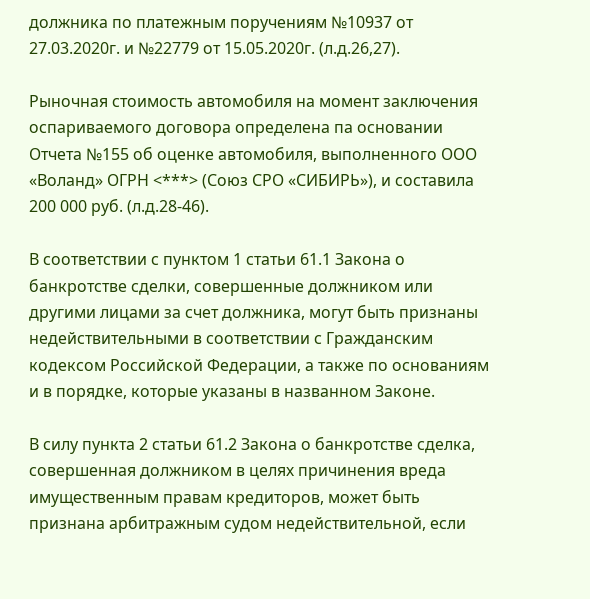должника по платежным поручениям №10937 от 27.03.2020г. и №22779 от 15.05.2020г. (л.д.26,27).

Рыночная стоимость автомобиля на момент заключения оспариваемого договора определена па основании Отчета №155 об оценке автомобиля, выполненного ООО «Воланд» ОГРН <***> (Союз СРО «СИБИРЬ»), и составила 200 000 руб. (л.д.28-46).

В соответствии с пунктом 1 статьи 61.1 Закона о банкротстве сделки, совершенные должником или другими лицами за счет должника, могут быть признаны недействительными в соответствии с Гражданским кодексом Российской Федерации, а также по основаниям и в порядке, которые указаны в названном Законе.

В силу пункта 2 статьи 61.2 Закона о банкротстве сделка, совершенная должником в целях причинения вреда имущественным правам кредиторов, может быть признана арбитражным судом недействительной, если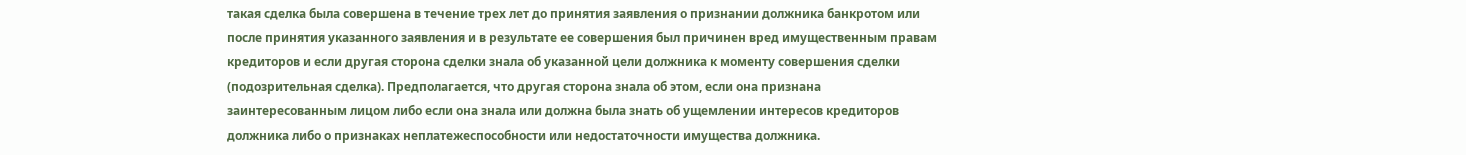такая сделка была совершена в течение трех лет до принятия заявления о признании должника банкротом или после принятия указанного заявления и в результате ее совершения был причинен вред имущественным правам кредиторов и если другая сторона сделки знала об указанной цели должника к моменту совершения сделки (подозрительная сделка). Предполагается, что другая сторона знала об этом, если она признана заинтересованным лицом либо если она знала или должна была знать об ущемлении интересов кредиторов должника либо о признаках неплатежеспособности или недостаточности имущества должника.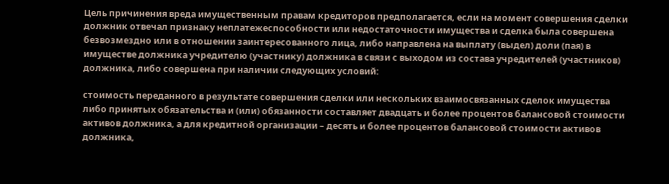Цель причинения вреда имущественным правам кредиторов предполагается, если на момент совершения сделки должник отвечал признаку неплатежеспособности или недостаточности имущества и сделка была совершена безвозмездно или в отношении заинтересованного лица, либо направлена на выплату (выдел) доли (пая) в имуществе должника учредителю (участнику) должника в связи с выходом из состава учредителей (участников) должника, либо совершена при наличии следующих условий:

стоимость переданного в результате совершения сделки или нескольких взаимосвязанных сделок имущества либо принятых обязательства и (или) обязанности составляет двадцать и более процентов балансовой стоимости активов должника, а для кредитной организации – десять и более процентов балансовой стоимости активов должника,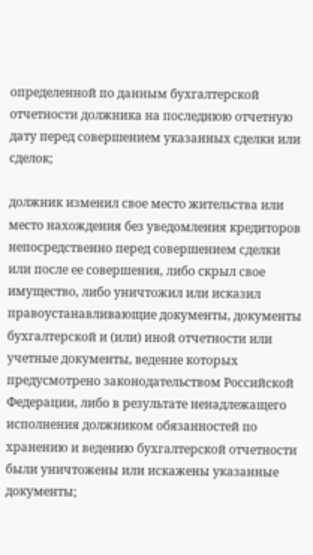определенной по данным бухгалтерской отчетности должника на последнюю отчетную дату перед совершением указанных сделки или сделок;

должник изменил свое место жительства или место нахождения без уведомления кредиторов непосредственно перед совершением сделки или после ее совершения, либо скрыл свое имущество, либо уничтожил или исказил правоустанавливающие документы, документы бухгалтерской и (или) иной отчетности или учетные документы, ведение которых предусмотрено законодательством Российской Федерации, либо в результате ненадлежащего исполнения должником обязанностей по хранению и ведению бухгалтерской отчетности были уничтожены или искажены указанные документы;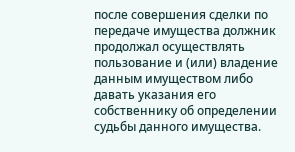после совершения сделки по передаче имущества должник продолжал осуществлять пользование и (или) владение данным имуществом либо давать указания его собственнику об определении судьбы данного имущества.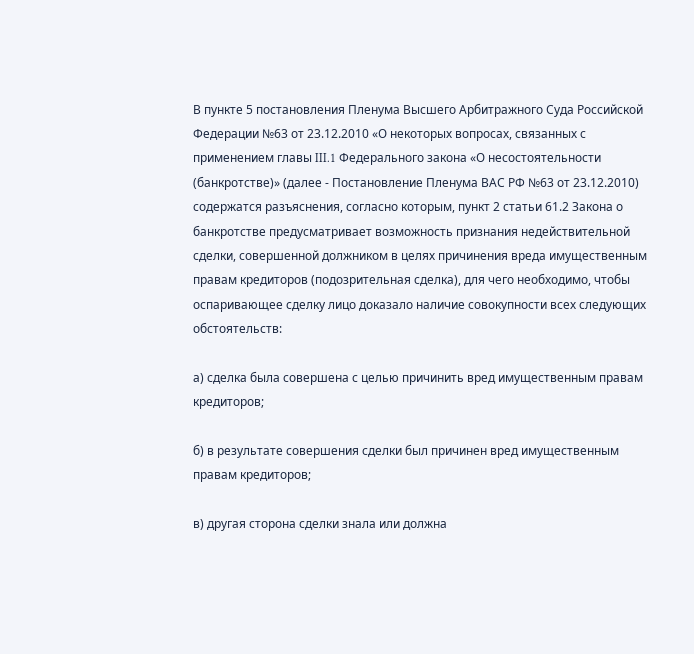В пункте 5 постановления Пленума Высшего Арбитражного Суда Российской Федерации №63 от 23.12.2010 «О некоторых вопросах, связанных с применением главы III.1 Федерального закона «О несостоятельности (банкротстве)» (далее - Постановление Пленума ВАС РФ №63 от 23.12.2010) содержатся разъяснения, согласно которым, пункт 2 статьи 61.2 Закона о банкротстве предусматривает возможность признания недействительной сделки, совершенной должником в целях причинения вреда имущественным правам кредиторов (подозрительная сделка), для чего необходимо, чтобы оспаривающее сделку лицо доказало наличие совокупности всех следующих обстоятельств:

а) сделка была совершена с целью причинить вред имущественным правам кредиторов;

б) в результате совершения сделки был причинен вред имущественным правам кредиторов;

в) другая сторона сделки знала или должна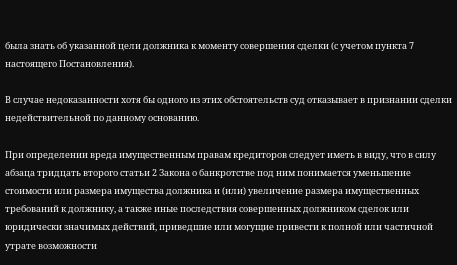была знать об указанной цели должника к моменту совершения сделки (с учетом пункта 7 настоящего Постановления).

В случае недоказанности хотя бы одного из этих обстоятельств суд отказывает в признании сделки недействительной по данному основанию.

При определении вреда имущественным правам кредиторов следует иметь в виду, что в силу абзаца тридцать второго статьи 2 Закона о банкротстве под ним понимается уменьшение стоимости или размера имущества должника и (или) увеличение размера имущественных требований к должнику, а также иные последствия совершенных должником сделок или юридически значимых действий, приведшие или могущие привести к полной или частичной утрате возможности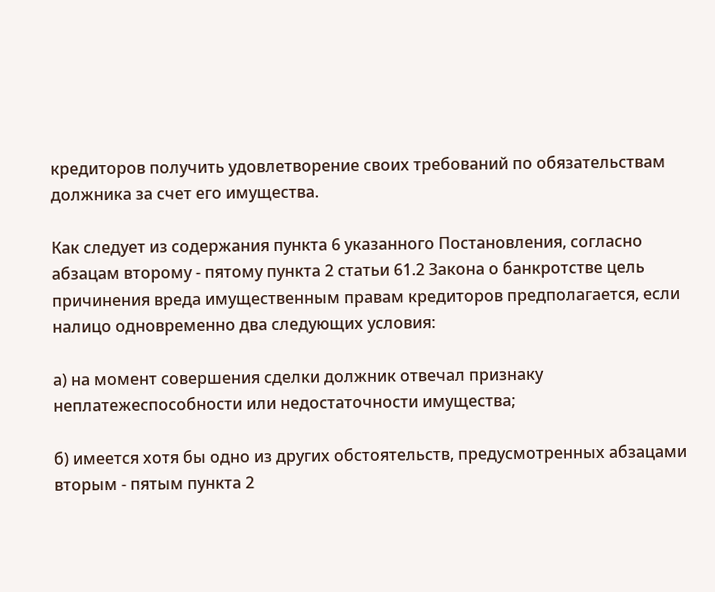кредиторов получить удовлетворение своих требований по обязательствам должника за счет его имущества.

Как следует из содержания пункта 6 указанного Постановления, согласно абзацам второму - пятому пункта 2 статьи 61.2 Закона о банкротстве цель причинения вреда имущественным правам кредиторов предполагается, если налицо одновременно два следующих условия:

а) на момент совершения сделки должник отвечал признаку неплатежеспособности или недостаточности имущества;

б) имеется хотя бы одно из других обстоятельств, предусмотренных абзацами вторым - пятым пункта 2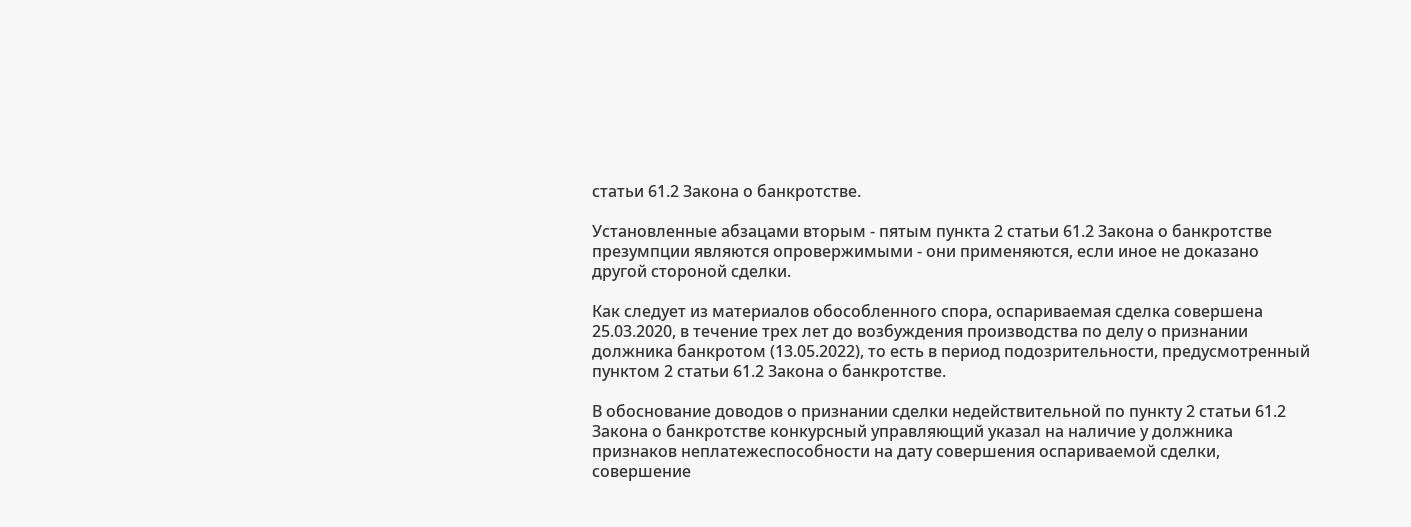статьи 61.2 Закона о банкротстве.

Установленные абзацами вторым - пятым пункта 2 статьи 61.2 Закона о банкротстве презумпции являются опровержимыми - они применяются, если иное не доказано другой стороной сделки.

Как следует из материалов обособленного спора, оспариваемая сделка совершена 25.03.2020, в течение трех лет до возбуждения производства по делу о признании должника банкротом (13.05.2022), то есть в период подозрительности, предусмотренный пунктом 2 статьи 61.2 Закона о банкротстве.

В обоснование доводов о признании сделки недействительной по пункту 2 статьи 61.2 Закона о банкротстве конкурсный управляющий указал на наличие у должника признаков неплатежеспособности на дату совершения оспариваемой сделки, совершение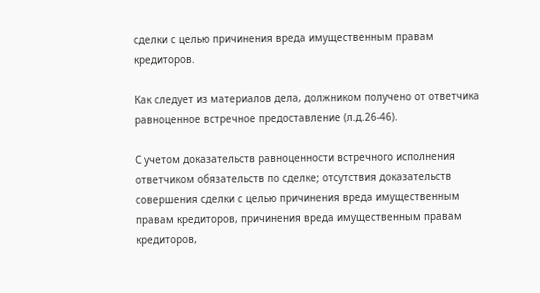сделки с целью причинения вреда имущественным правам кредиторов.

Как следует из материалов дела, должником получено от ответчика равноценное встречное предоставление (л.д.26-46).

С учетом доказательств равноценности встречного исполнения ответчиком обязательств по сделке; отсутствия доказательств совершения сделки с целью причинения вреда имущественным правам кредиторов, причинения вреда имущественным правам кредиторов,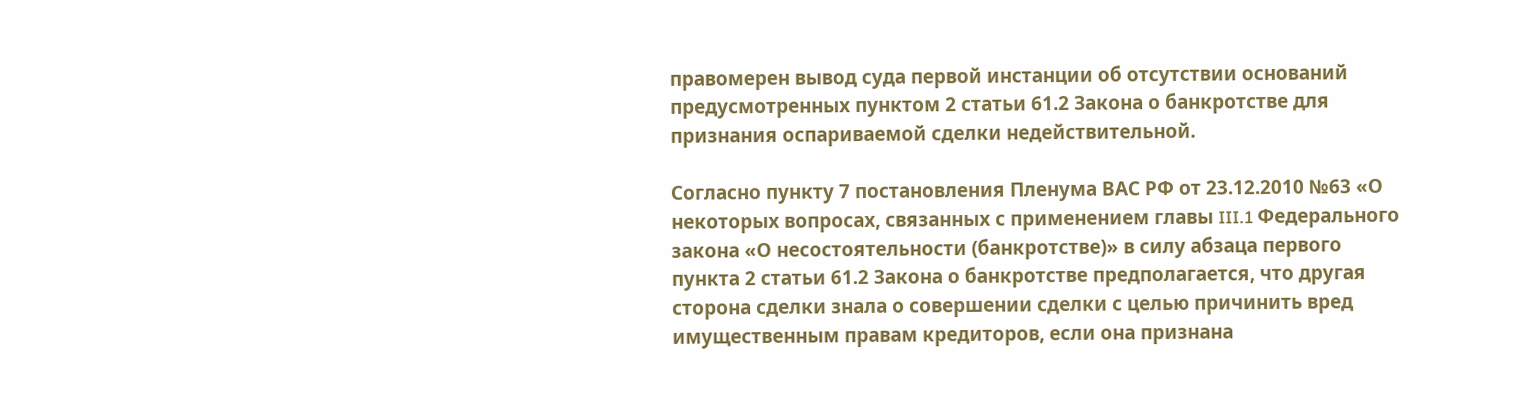правомерен вывод суда первой инстанции об отсутствии оснований предусмотренных пунктом 2 статьи 61.2 Закона о банкротстве для признания оспариваемой сделки недействительной.

Согласно пункту 7 постановления Пленума ВАС РФ от 23.12.2010 №63 «О некоторых вопросах, связанных с применением главы III.1 Федерального закона «О несостоятельности (банкротстве)» в силу абзаца первого пункта 2 статьи 61.2 Закона о банкротстве предполагается, что другая сторона сделки знала о совершении сделки с целью причинить вред имущественным правам кредиторов, если она признана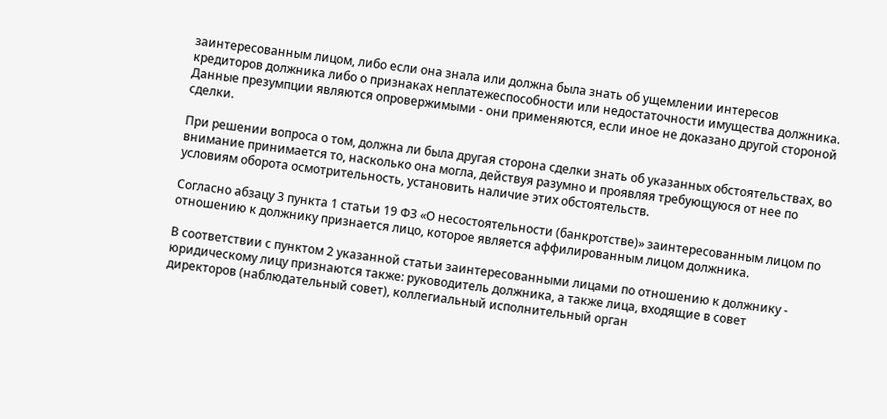заинтересованным лицом, либо если она знала или должна была знать об ущемлении интересов кредиторов должника либо о признаках неплатежеспособности или недостаточности имущества должника. Данные презумпции являются опровержимыми - они применяются, если иное не доказано другой стороной сделки.

При решении вопроса о том, должна ли была другая сторона сделки знать об указанных обстоятельствах, во внимание принимается то, насколько она могла, действуя разумно и проявляя требующуюся от нее по условиям оборота осмотрительность, установить наличие этих обстоятельств.

Согласно абзацу 3 пункта 1 статьи 19 ФЗ «О несостоятельности (банкротстве)» заинтересованным лицом по отношению к должнику признается лицо, которое является аффилированным лицом должника.

В соответствии с пунктом 2 указанной статьи заинтересованными лицами по отношению к должнику - юридическому лицу признаются также: руководитель должника, а также лица, входящие в совет директоров (наблюдательный совет), коллегиальный исполнительный орган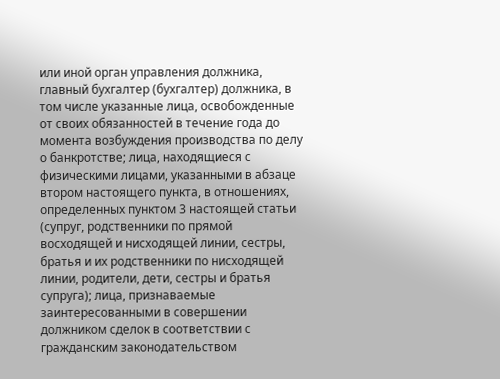или иной орган управления должника, главный бухгалтер (бухгалтер) должника, в том числе указанные лица, освобожденные от своих обязанностей в течение года до момента возбуждения производства по делу о банкротстве; лица, находящиеся с физическими лицами, указанными в абзаце втором настоящего пункта, в отношениях, определенных пунктом 3 настоящей статьи (супруг, родственники по прямой восходящей и нисходящей линии, сестры, братья и их родственники по нисходящей линии, родители, дети, сестры и братья супруга); лица, признаваемые заинтересованными в совершении должником сделок в соответствии с гражданским законодательством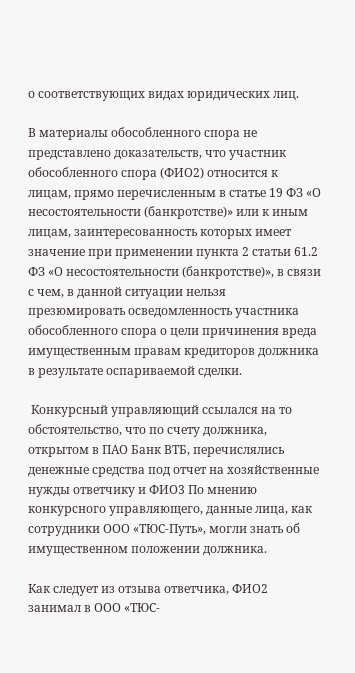о соответствующих видах юридических лиц.

В материалы обособленного спора не представлено доказательств, что участник обособленного спора (ФИО2) относится к лицам, прямо перечисленным в статье 19 ФЗ «О несостоятельности (банкротстве)» или к иным лицам, заинтересованность которых имеет значение при применении пункта 2 статьи 61.2 ФЗ «О несостоятельности (банкротстве)», в связи с чем, в данной ситуации нельзя презюмировать осведомленность участника обособленного спора о цели причинения вреда имущественным правам кредиторов должника в результате оспариваемой сделки.

 Конкурсный управляющий ссылался на то обстоятельство, что по счету должника, открытом в ПАО Банк ВТБ, перечислялись денежные средства под отчет на хозяйственные нужды ответчику и ФИО3 По мнению конкурсного управляющего, данные лица, как сотрудники ООО «ТЮС-Путь», могли знать об имущественном положении должника.

Как следует из отзыва ответчика, ФИО2 занимал в ООО «ТЮС-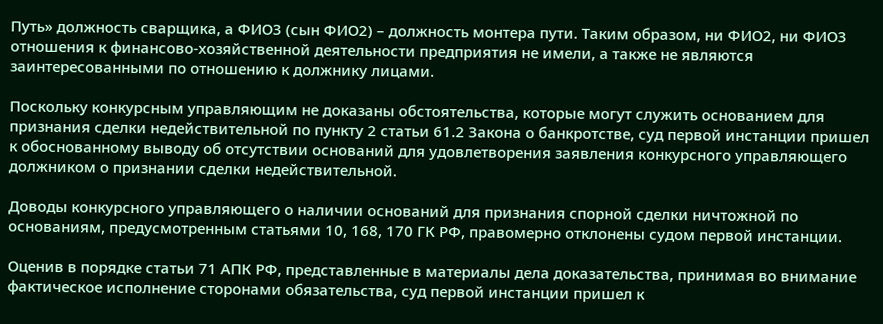Путь» должность сварщика, а ФИО3 (сын ФИО2) – должность монтера пути. Таким образом, ни ФИО2, ни ФИО3 отношения к финансово-хозяйственной деятельности предприятия не имели, а также не являются заинтересованными по отношению к должнику лицами.

Поскольку конкурсным управляющим не доказаны обстоятельства, которые могут служить основанием для признания сделки недействительной по пункту 2 статьи 61.2 Закона о банкротстве, суд первой инстанции пришел к обоснованному выводу об отсутствии оснований для удовлетворения заявления конкурсного управляющего должником о признании сделки недействительной.

Доводы конкурсного управляющего о наличии оснований для признания спорной сделки ничтожной по основаниям, предусмотренным статьями 10, 168, 170 ГК РФ, правомерно отклонены судом первой инстанции.

Оценив в порядке статьи 71 АПК РФ, представленные в материалы дела доказательства, принимая во внимание фактическое исполнение сторонами обязательства, суд первой инстанции пришел к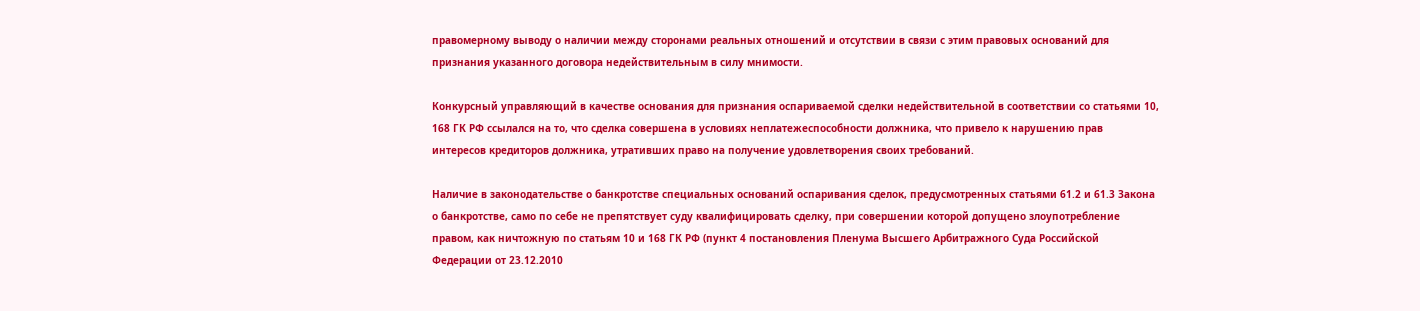правомерному выводу о наличии между сторонами реальных отношений и отсутствии в связи с этим правовых оснований для признания указанного договора недействительным в силу мнимости.

Конкурсный управляющий в качестве основания для признания оспариваемой сделки недействительной в соответствии со статьями 10, 168 ГК РФ ссылался на то, что сделка совершена в условиях неплатежеспособности должника, что привело к нарушению прав интересов кредиторов должника, утративших право на получение удовлетворения своих требований.

Наличие в законодательстве о банкротстве специальных оснований оспаривания сделок, предусмотренных статьями 61.2 и 61.3 Закона о банкротстве, само по себе не препятствует суду квалифицировать сделку, при совершении которой допущено злоупотребление правом, как ничтожную по статьям 10 и 168 ГК РФ (пункт 4 постановления Пленума Высшего Арбитражного Суда Российской Федерации от 23.12.2010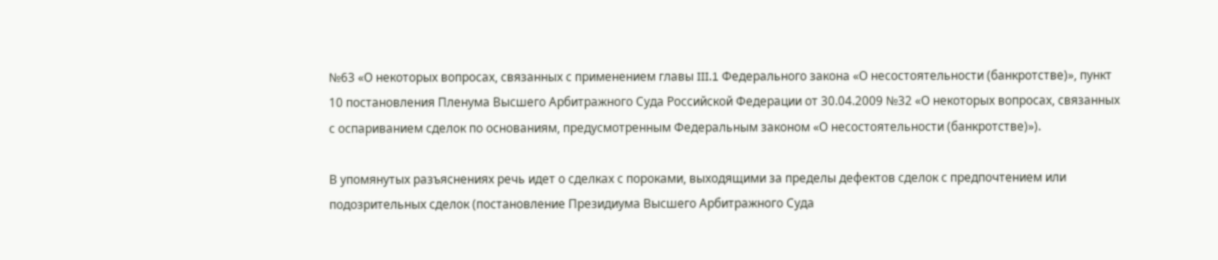№63 «О некоторых вопросах, связанных с применением главы III.1 Федерального закона «О несостоятельности (банкротстве)», пункт 10 постановления Пленума Высшего Арбитражного Суда Российской Федерации от 30.04.2009 №32 «О некоторых вопросах, связанных с оспариванием сделок по основаниям, предусмотренным Федеральным законом «О несостоятельности (банкротстве)»).

В упомянутых разъяснениях речь идет о сделках с пороками, выходящими за пределы дефектов сделок с предпочтением или подозрительных сделок (постановление Президиума Высшего Арбитражного Суда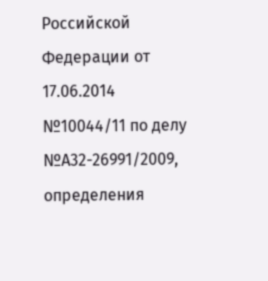Российской Федерации от 17.06.2014 №10044/11 по делу №А32-26991/2009, определения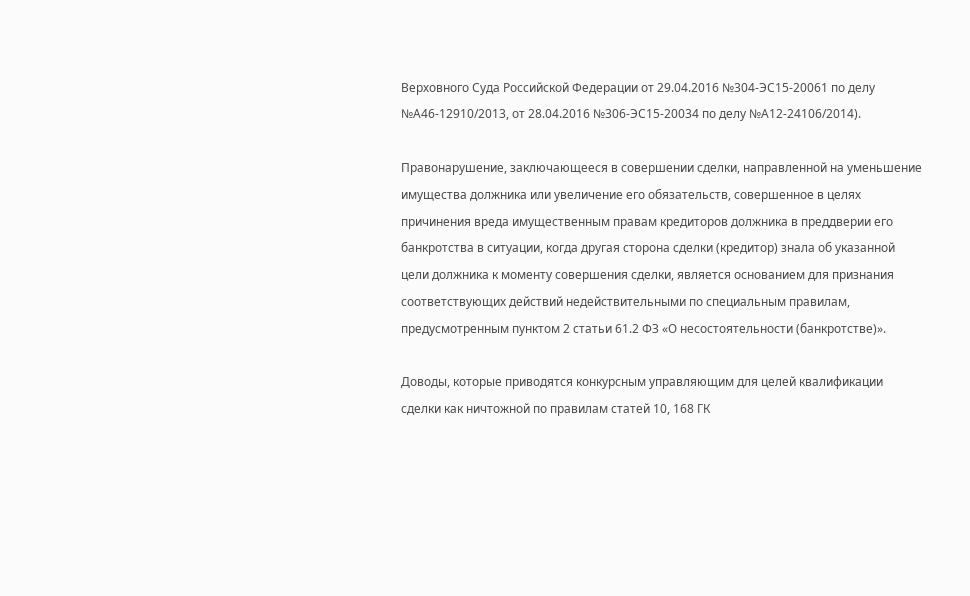Верховного Суда Российской Федерации от 29.04.2016 №304-ЭС15-20061 по делу №А46-12910/2013, от 28.04.2016 №306-ЭС15-20034 по делу №А12-24106/2014).

Правонарушение, заключающееся в совершении сделки, направленной на уменьшение имущества должника или увеличение его обязательств, совершенное в целях причинения вреда имущественным правам кредиторов должника в преддверии его банкротства в ситуации, когда другая сторона сделки (кредитор) знала об указанной цели должника к моменту совершения сделки, является основанием для признания соответствующих действий недействительными по специальным правилам, предусмотренным пунктом 2 статьи 61.2 ФЗ «О несостоятельности (банкротстве)».

Доводы, которые приводятся конкурсным управляющим для целей квалификации сделки как ничтожной по правилам статей 10, 168 ГК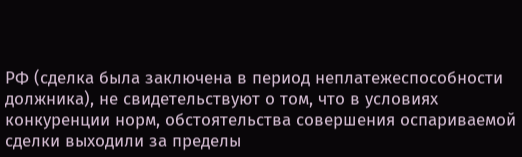РФ (сделка была заключена в период неплатежеспособности должника), не свидетельствуют о том, что в условиях конкуренции норм, обстоятельства совершения оспариваемой сделки выходили за пределы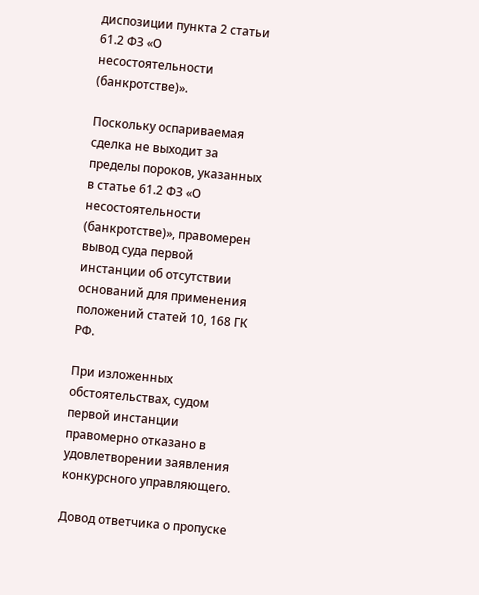диспозиции пункта 2 статьи 61.2 ФЗ «О несостоятельности (банкротстве)».

Поскольку оспариваемая сделка не выходит за пределы пороков, указанных в статье 61.2 ФЗ «О несостоятельности (банкротстве)», правомерен вывод суда первой инстанции об отсутствии оснований для применения положений статей 10, 168 ГК РФ.

При изложенных обстоятельствах, судом первой инстанции правомерно отказано в удовлетворении заявления конкурсного управляющего.

Довод ответчика о пропуске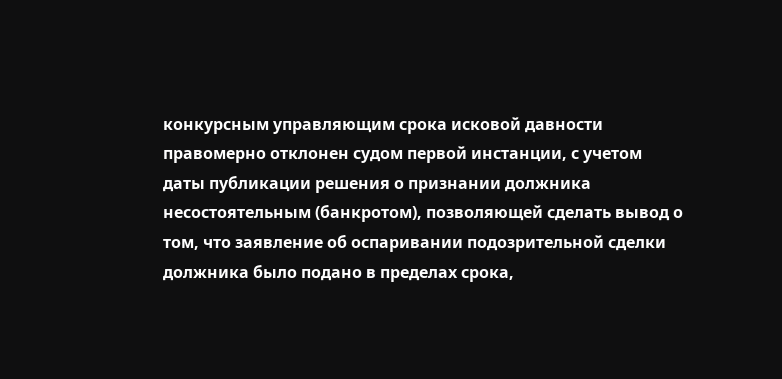конкурсным управляющим срока исковой давности правомерно отклонен судом первой инстанции, с учетом даты публикации решения о признании должника несостоятельным (банкротом), позволяющей сделать вывод о том, что заявление об оспаривании подозрительной сделки должника было подано в пределах срока,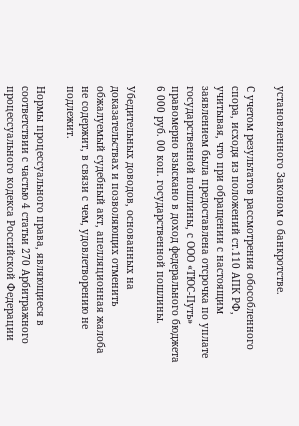установленного Законом о банкротстве.

С учетом результатов рассмотрения обособленного спора, исходя из положений ст.110 АПК РФ, учитывая, что при обращении с настоящим заявлением была предоставлена отсрочка по уплате государственной пошлины, с ООО «ТЮС-Путь» правомерно взыскано в доход федерального бюджета 6 000 руб. 00 коп. государственной пошлины.

Убедительных доводов, основанных на доказательствах и позволяющих отменить обжалуемый судебный акт, апелляционная жалоба не содержит, в связи с чем, удовлетворению не подлежит.

Нормы процессуального права, являющиеся в соответствии с частью 4 статьи 270 Арбитражного процессуального кодекса Российской Федерации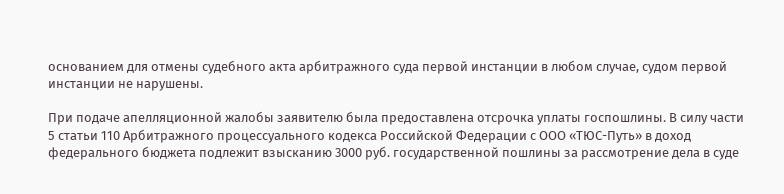основанием для отмены судебного акта арбитражного суда первой инстанции в любом случае, судом первой инстанции не нарушены.

При подаче апелляционной жалобы заявителю была предоставлена отсрочка уплаты госпошлины. В силу части 5 статьи 110 Арбитражного процессуального кодекса Российской Федерации с ООО «ТЮС-Путь» в доход федерального бюджета подлежит взысканию 3000 руб. государственной пошлины за рассмотрение дела в суде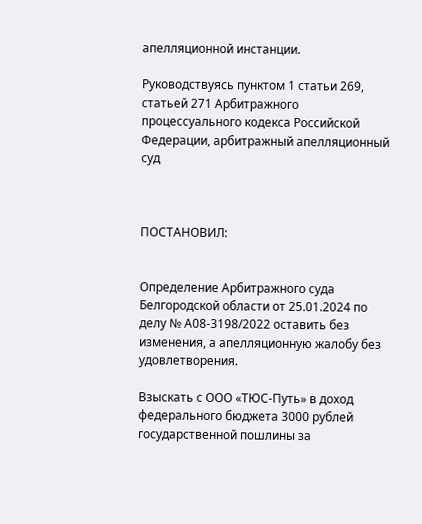апелляционной инстанции.

Руководствуясь пунктом 1 статьи 269, статьей 271 Арбитражного процессуального кодекса Российской Федерации, арбитражный апелляционный суд



ПОСТАНОВИЛ:


Определение Арбитражного суда Белгородской области от 25.01.2024 по делу № А08-3198/2022 оставить без изменения, а апелляционную жалобу без удовлетворения.

Взыскать с ООО «ТЮС-Путь» в доход федерального бюджета 3000 рублей государственной пошлины за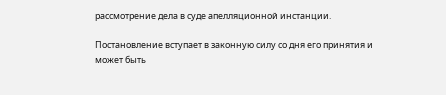рассмотрение дела в суде апелляционной инстанции.

Постановление вступает в законную силу со дня его принятия и может быть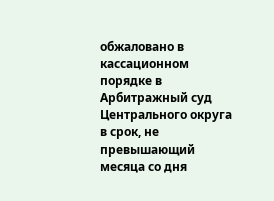обжаловано в кассационном порядке в Арбитражный суд Центрального округа в срок, не превышающий месяца со дня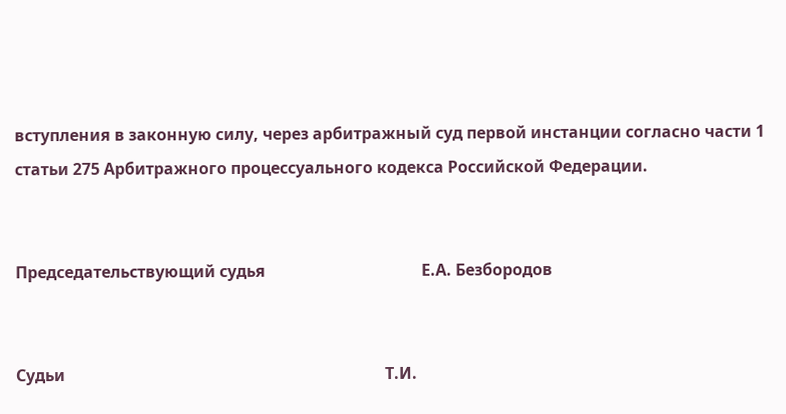вступления в законную силу, через арбитражный суд первой инстанции согласно части 1 статьи 275 Арбитражного процессуального кодекса Российской Федерации.


Председательствующий судья                                       Е.А. Безбородов


Судьи                                                                                Т.И.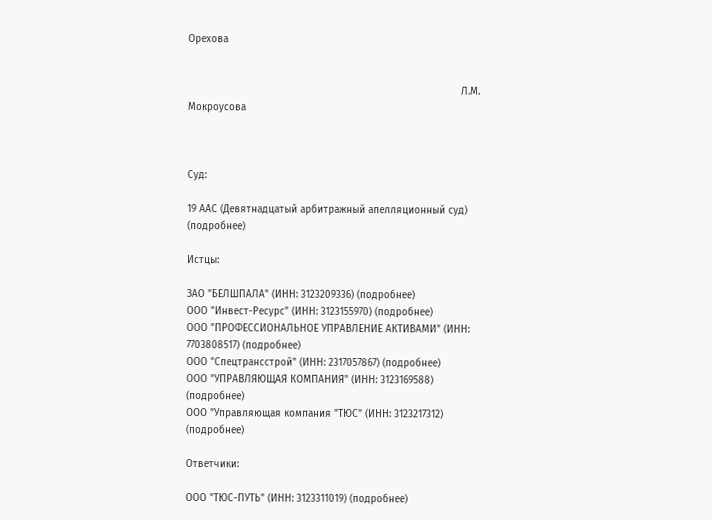Орехова


                                                                                           Л.М. Мокроусова



Суд:

19 ААС (Девятнадцатый арбитражный апелляционный суд) (подробнее)

Истцы:

ЗАО "БЕЛШПАЛА" (ИНН: 3123209336) (подробнее)
ООО "Инвест-Ресурс" (ИНН: 3123155970) (подробнее)
ООО "ПРОФЕССИОНАЛЬНОЕ УПРАВЛЕНИЕ АКТИВАМИ" (ИНН: 7703808517) (подробнее)
ООО "Спецтрансстрой" (ИНН: 2317057867) (подробнее)
ООО "УПРАВЛЯЮЩАЯ КОМПАНИЯ" (ИНН: 3123169588) (подробнее)
ООО "Управляющая компания "ТЮС" (ИНН: 3123217312) (подробнее)

Ответчики:

ООО "ТЮС-ПУТЬ" (ИНН: 3123311019) (подробнее)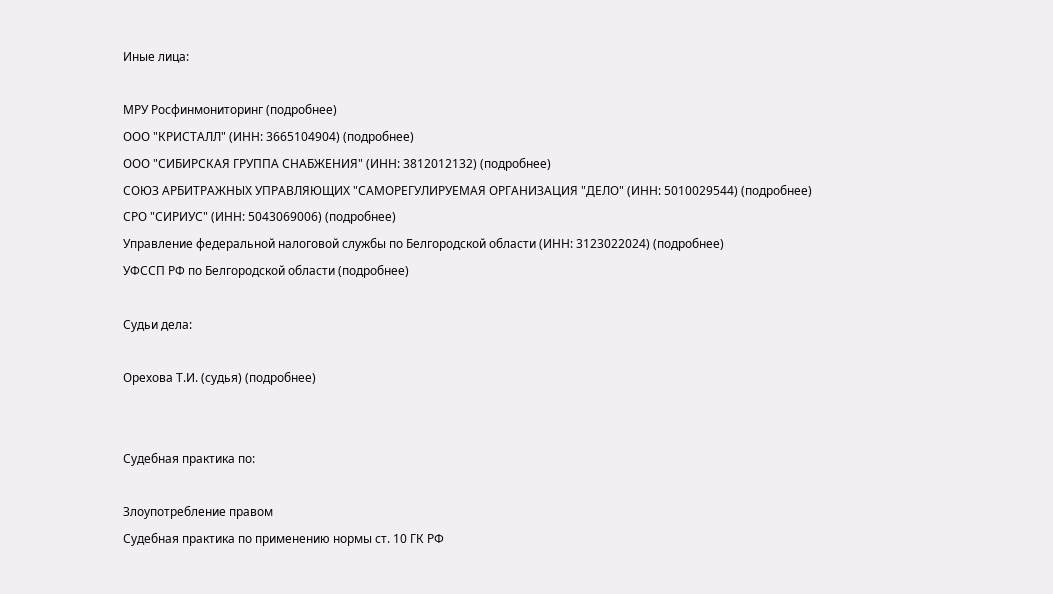Иные лица:

МРУ Росфинмониторинг (подробнее)
ООО "КРИСТАЛЛ" (ИНН: 3665104904) (подробнее)
ООО "СИБИРСКАЯ ГРУППА СНАБЖЕНИЯ" (ИНН: 3812012132) (подробнее)
СОЮЗ АРБИТРАЖНЫХ УПРАВЛЯЮЩИХ "САМОРЕГУЛИРУЕМАЯ ОРГАНИЗАЦИЯ "ДЕЛО" (ИНН: 5010029544) (подробнее)
СРО "СИРИУС" (ИНН: 5043069006) (подробнее)
Управление федеральной налоговой службы по Белгородской области (ИНН: 3123022024) (подробнее)
УФССП РФ по Белгородской области (подробнее)

Судьи дела:

Орехова Т.И. (судья) (подробнее)


Судебная практика по:

Злоупотребление правом
Судебная практика по применению нормы ст. 10 ГК РФ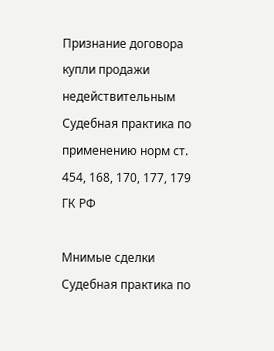Признание договора купли продажи недействительным
Судебная практика по применению норм ст. 454, 168, 170, 177, 179 ГК РФ

Мнимые сделки
Судебная практика по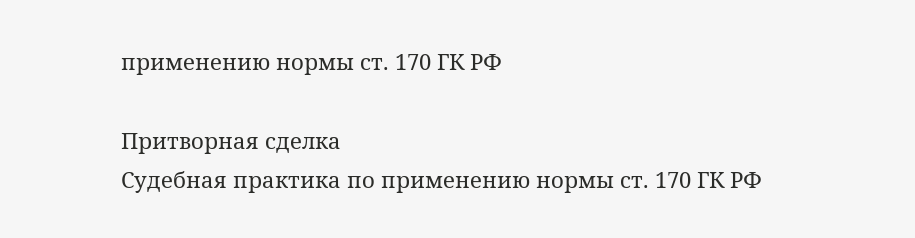применению нормы ст. 170 ГК РФ

Притворная сделка
Судебная практика по применению нормы ст. 170 ГК РФ